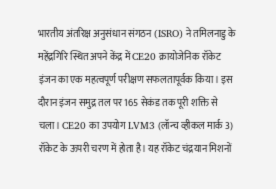भारतीय अंतरिक्ष अनुसंधान संगठन (ISRO) ने तमिलनाडु के महेंद्रगिरि स्थित अपने केंद्र में CE20 क्रायोजेनिक रॉकेट इंजन का एक महत्वपूर्ण परीक्षण सफलतापूर्वक किया। इस दौरान इंजन समुद्र तल पर 165 सेकंड तक पूरी शक्ति से चला। CE20 का उपयोग LVM3 (लॉन्च व्हीकल मार्क 3) रॉकेट के ऊपरी चरण में होता है। यह रॉकेट चंद्रयान मिशनों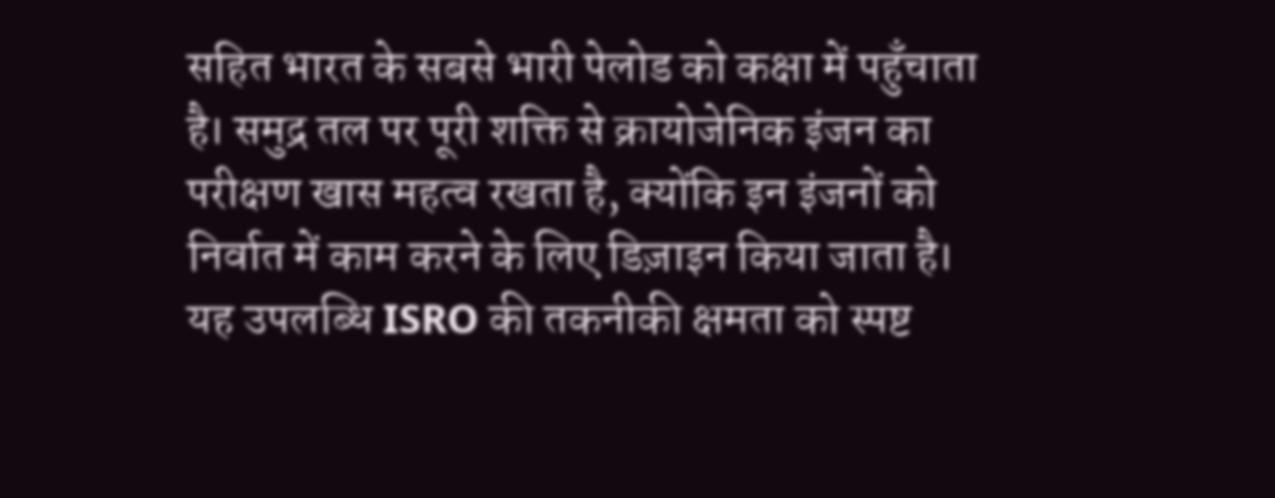सहित भारत के सबसे भारी पेलोड को कक्षा में पहुँचाता है। समुद्र तल पर पूरी शक्ति से क्रायोजेनिक इंजन का परीक्षण खास महत्व रखता है, क्योंकि इन इंजनों को निर्वात में काम करने के लिए डिज़ाइन किया जाता है। यह उपलब्धि ISRO की तकनीकी क्षमता को स्पष्ट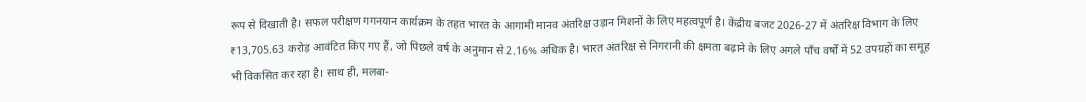रूप से दिखाती है। सफल परीक्षण गगनयान कार्यक्रम के तहत भारत के आगामी मानव अंतरिक्ष उड़ान मिशनों के लिए महत्वपूर्ण है। केंद्रीय बजट 2026-27 में अंतरिक्ष विभाग के लिए ₹13,705.63 करोड़ आवंटित किए गए हैं, जो पिछले वर्ष के अनुमान से 2.16% अधिक है। भारत अंतरिक्ष से निगरानी की क्षमता बढ़ाने के लिए अगले पाँच वर्षों में 52 उपग्रहों का समूह भी विकसित कर रहा है। साथ ही, मलबा-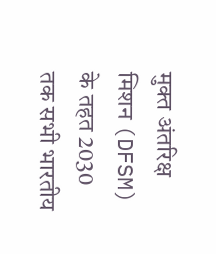मुक्त अंतरिक्ष मिशन (DFSM) के तहत 2030 तक सभी भारतीय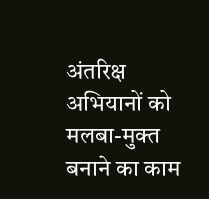अंतरिक्ष अभियानों को मलबा-मुक्त बनाने का काम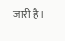जारी है।